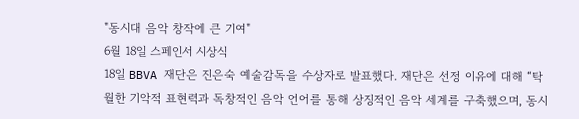"동시대 음악 창작에 큰 기여"
6월 18일 스페인서 시상식
18일 BBVA 재단은 진은숙 예술감독을 수상자로 발표했다. 재단은 선정 이유에 대해 “탁월한 기악적 표현력과 독창적인 음악 언어를 통해 상징적인 음악 세계를 구축했으며, 동시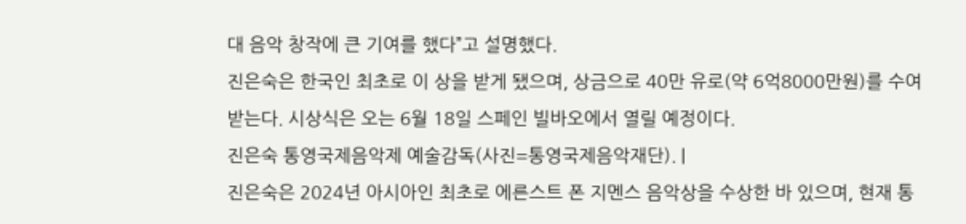대 음악 창작에 큰 기여를 했다”고 설명했다.
진은숙은 한국인 최초로 이 상을 받게 됐으며, 상금으로 40만 유로(약 6억8000만원)를 수여받는다. 시상식은 오는 6월 18일 스페인 빌바오에서 열릴 예정이다.
진은숙 통영국제음악제 예술감독(사진=통영국제음악재단). |
진은숙은 2024년 아시아인 최초로 에른스트 폰 지멘스 음악상을 수상한 바 있으며, 현재 통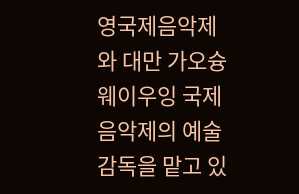영국제음악제와 대만 가오슝 웨이우잉 국제음악제의 예술감독을 맡고 있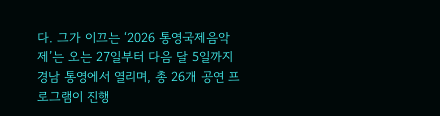다. 그가 이끄는 ‘2026 통영국제음악제’는 오는 27일부터 다음 달 5일까지 경남 통영에서 열리며, 총 26개 공연 프로그램이 진행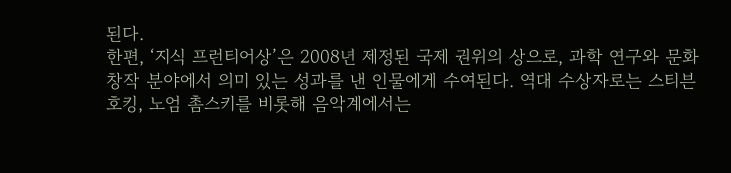된다.
한편, ‘지식 프런티어상’은 2008년 제정된 국제 권위의 상으로, 과학 연구와 문화 창작 분야에서 의미 있는 성과를 낸 인물에게 수여된다. 역대 수상자로는 스티븐 호킹, 노엄 촘스키를 비롯해 음악계에서는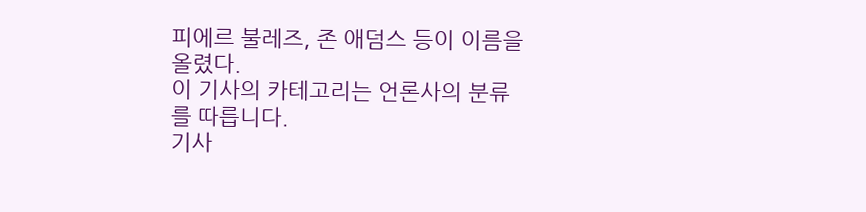피에르 불레즈, 존 애덤스 등이 이름을 올렸다.
이 기사의 카테고리는 언론사의 분류를 따릅니다.
기사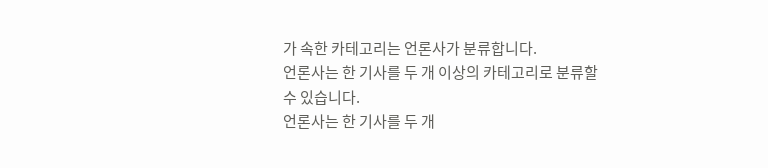가 속한 카테고리는 언론사가 분류합니다.
언론사는 한 기사를 두 개 이상의 카테고리로 분류할 수 있습니다.
언론사는 한 기사를 두 개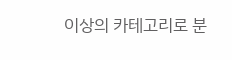이상의 카테고리로 분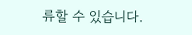류할 수 있습니다.